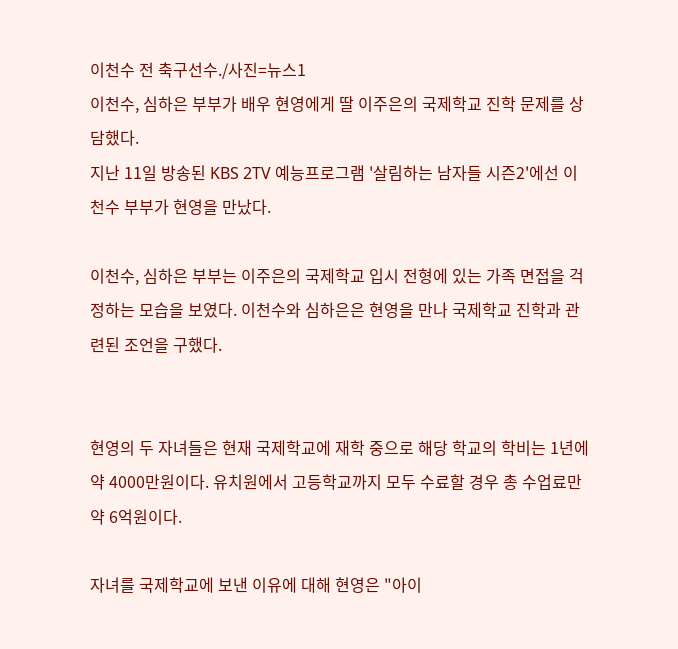이천수 전 축구선수./사진=뉴스1
이천수, 심하은 부부가 배우 현영에게 딸 이주은의 국제학교 진학 문제를 상담했다.
지난 11일 방송된 KBS 2TV 예능프로그램 '살림하는 남자들 시즌2'에선 이천수 부부가 현영을 만났다.

이천수, 심하은 부부는 이주은의 국제학교 입시 전형에 있는 가족 면접을 걱정하는 모습을 보였다. 이천수와 심하은은 현영을 만나 국제학교 진학과 관련된 조언을 구했다.


현영의 두 자녀들은 현재 국제학교에 재학 중으로 해당 학교의 학비는 1년에 약 4000만원이다. 유치원에서 고등학교까지 모두 수료할 경우 총 수업료만 약 6억원이다.

자녀를 국제학교에 보낸 이유에 대해 현영은 "아이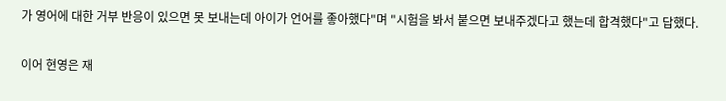가 영어에 대한 거부 반응이 있으면 못 보내는데 아이가 언어를 좋아했다"며 "시험을 봐서 붙으면 보내주겠다고 했는데 합격했다"고 답했다.

이어 현영은 재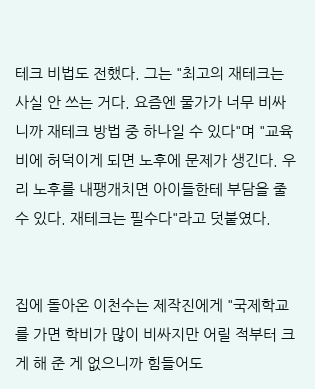테크 비법도 전했다. 그는 "최고의 재테크는 사실 안 쓰는 거다. 요즘엔 물가가 너무 비싸니까 재테크 방법 중 하나일 수 있다"며 "교육비에 허덕이게 되면 노후에 문제가 생긴다. 우리 노후를 내팽개치면 아이들한테 부담을 줄 수 있다. 재테크는 필수다"라고 덧붙였다.


집에 돌아온 이천수는 제작진에게 "국제학교를 가면 학비가 많이 비싸지만 어릴 적부터 크게 해 준 게 없으니까 힘들어도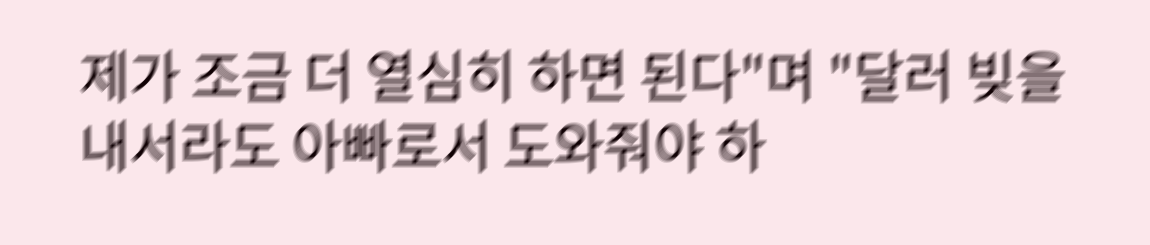제가 조금 더 열심히 하면 된다"며 "달러 빚을 내서라도 아빠로서 도와줘야 하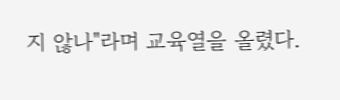지 않나"라며 교육열을 올렸다.